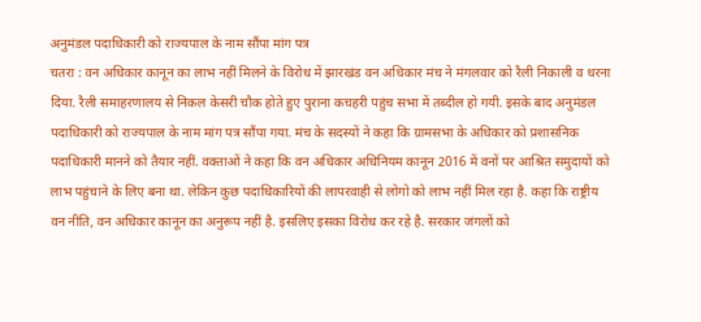अनुमंडल पदाधिकारी को राज्यपाल के नाम सौंपा मांग पत्र
चतरा : वन अधिकार कानून का लाभ नहीं मिलने के विरोध में झारखंड वन अधिकार मंच ने मंगलवार को रैली निकाली व धरना दिया. रैली समाहरणालय से निकल केसरी चौक होते हुए पुराना कचहरी पहुंच सभा में तब्दील हो गयी. इसके बाद अनुमंडल पदाधिकारी को राज्यपाल के नाम मांग पत्र सौंपा गया. मंच के सदस्यों ने कहा कि ग्रामसभा के अधिकार को प्रशासनिक पदाधिकारी मानने को तैयार नहीं. वक्ताओं ने कहा कि वन अधिकार अधिनियम कानून 2016 में वनों पर आश्रित समुदायों को लाभ पहुंचाने के लिए बना था. लेकिन कुछ पदाधिकारियों की लापरवाही से लोगो को लाभ नहीं मिल रहा है. कहा कि राष्ट्रीय वन नीति, वन अधिकार कानून का अनुरूप नहीं है. इसलिए इसका विरोध कर रहे है. सरकार जंगलों को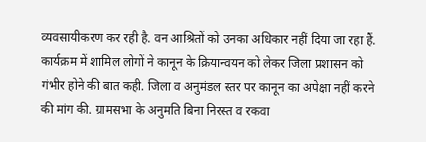व्यवसायीकरण कर रही है. वन आश्रितों को उनका अधिकार नहीं दिया जा रहा हैं.
कार्यक्रम में शामिल लोगों ने कानून के क्रियान्वयन को लेकर जिला प्रशासन को गंभीर होने की बात कही. जिला व अनुमंडल स्तर पर कानून का अपेक्षा नहीं करने की मांग की. ग्रामसभा के अनुमति बिना निरस्त व रकवा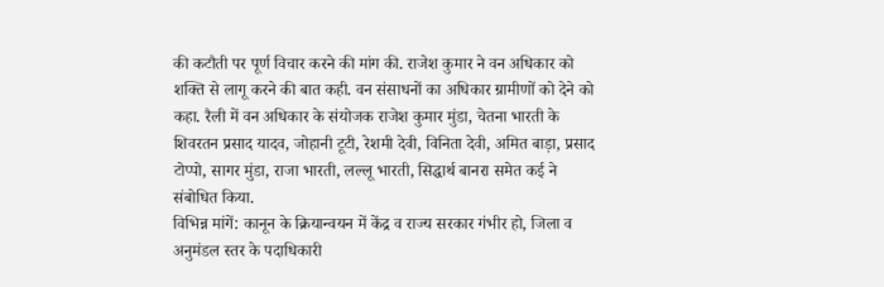की कटौती पर पूर्ण विचार करने की मांग की. राजेश कुमार ने वन अधिकार को शक्ति से लागू करने की बात कही. वन संसाधनों का अधिकार ग्रामीणों को देने को कहा. रैली में वन अधिकार के संयोजक राजेश कुमार मुंडा, चेतना भारती के शिवरतन प्रसाद यादव, जोहानी टूटी, रेशमी देवी, विनिता देवी, अमित बाड़ा, प्रसाद टोप्पो, सागर मुंडा, राजा भारती, लल्लू भारती, सिद्धार्थ बानरा समेत कई ने संबोधित किया.
विभिन्न मांगें: कानून के क्रियान्वयन में केंद्र व राज्य सरकार गंभीर हो, जिला व अनुमंडल स्तर के पदाधिकारी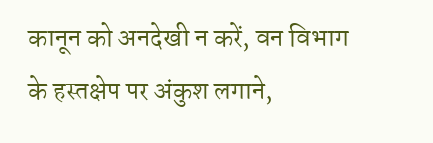कानून को अनदेखी न करें, वन विभाग के हस्तक्षेप पर अंकुश लगाने,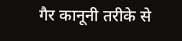गैर कानूनी तरीके से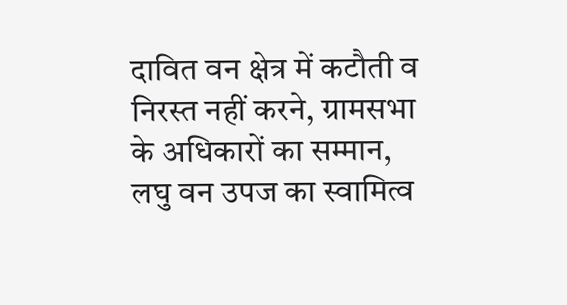दावित वन क्षेत्र में कटौती व निरस्त नहीं करने, ग्रामसभा के अधिकारों का सम्मान, लघु वन उपज का स्वामित्व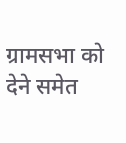ग्रामसभा को देने समेत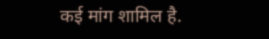कई मांग शामिल है.